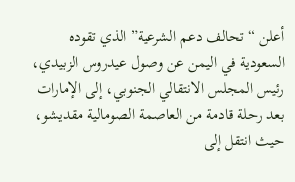أعلن “تحالف دعم الشرعية” الذي تقوده السعودية في اليمن عن وصول عيدروس الزبيدي، رئيس المجلس الانتقالي الجنوبي، إلى الإمارات بعد رحلة قادمة من العاصمة الصومالية مقديشو، حيث انتقل إلى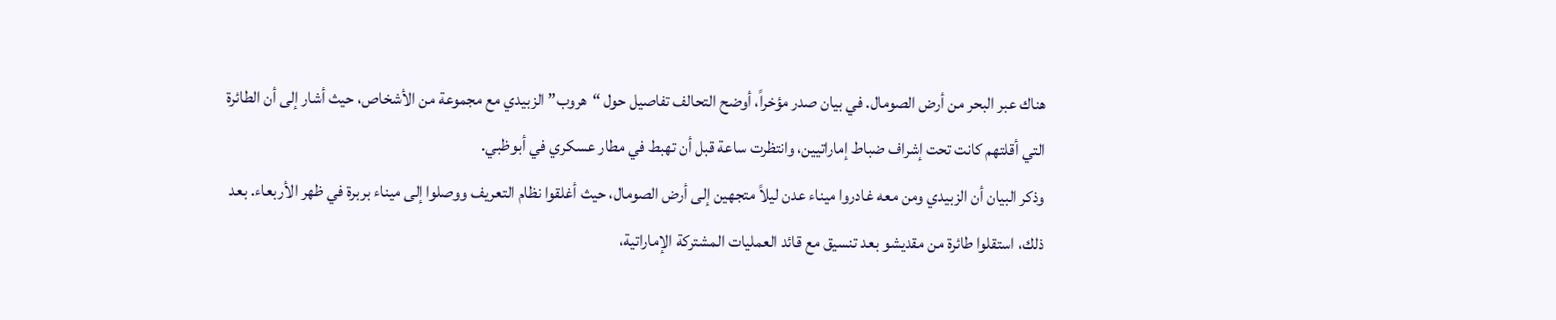هناك عبر البحر من أرض الصومال. في بيان صدر مؤخراً، أوضح التحالف تفاصيل حول “هروب” الزبيدي مع مجموعة من الأشخاص، حيث أشار إلى أن الطائرة التي أقلتهم كانت تحت إشراف ضباط إماراتيين، وانتظرت ساعة قبل أن تهبط في مطار عسكري في أبوظبي.
وذكر البيان أن الزبيدي ومن معه غادروا ميناء عدن ليلاً متجهين إلى أرض الصومال، حيث أغلقوا نظام التعريف ووصلوا إلى ميناء بربرة في ظهر الأربعاء. بعد ذلك، استقلوا طائرة من مقديشو بعد تنسيق مع قائد العمليات المشتركة الإماراتية،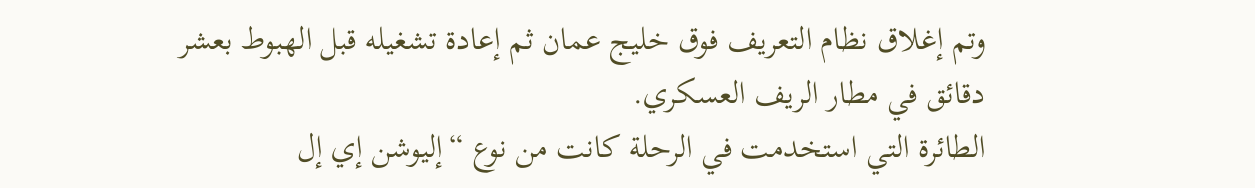وتم إغلاق نظام التعريف فوق خليج عمان ثم إعادة تشغيله قبل الهبوط بعشر دقائق في مطار الريف العسكري.
الطائرة التي استخدمت في الرحلة كانت من نوع “إليوشن إي إل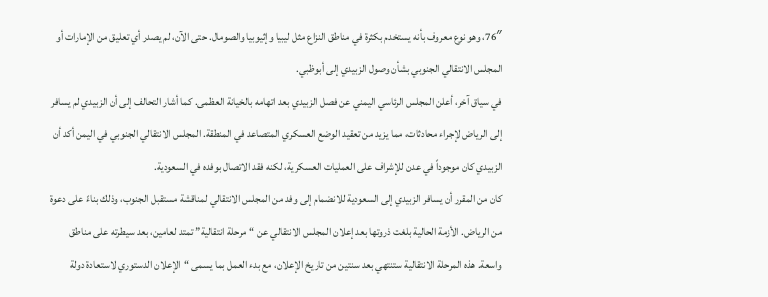76″، وهو نوع معروف بأنه يستخدم بكثرة في مناطق النزاع مثل ليبيا وإثيوبيا والصومال. حتى الآن، لم يصدر أي تعليق من الإمارات أو المجلس الانتقالي الجنوبي بشأن وصول الزبيدي إلى أبوظبي.
في سياق آخر، أعلن المجلس الرئاسي اليمني عن فصل الزبيدي بعد اتهامه بالخيانة العظمى. كما أشار التحالف إلى أن الزبيدي لم يسافر إلى الرياض لإجراء محادثات، مما يزيد من تعقيد الوضع العسكري المتصاعد في المنطقة. المجلس الانتقالي الجنوبي في اليمن أكد أن الزبيدي كان موجوداً في عدن للإشراف على العمليات العسكرية، لكنه فقد الاتصال بوفده في السعودية.
كان من المقرر أن يسافر الزبيدي إلى السعودية للانضمام إلى وفد من المجلس الانتقالي لمناقشة مستقبل الجنوب، وذلك بناءً على دعوة من الرياض. الأزمة الحالية بلغت ذروتها بعد إعلان المجلس الانتقالي عن “مرحلة انتقالية” تمتد لعامين، بعد سيطرته على مناطق واسعة. هذه المرحلة الانتقالية ستنتهي بعد سنتين من تاريخ الإعلان، مع بدء العمل بما يسمى “الإعلان الدستوري لاستعادة دولة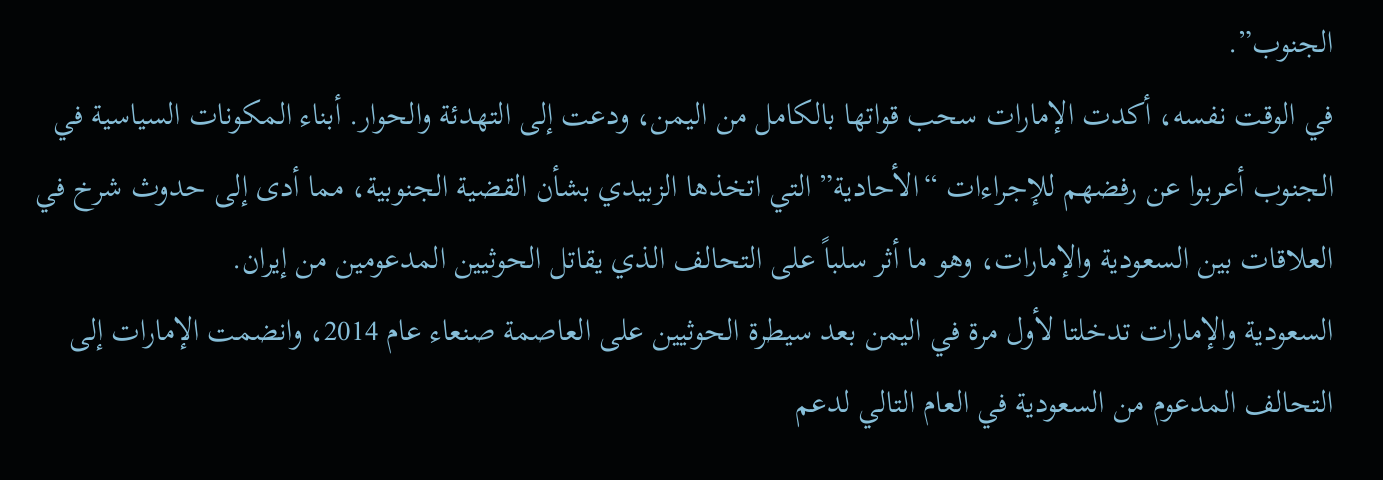الجنوب”.
في الوقت نفسه، أكدت الإمارات سحب قواتها بالكامل من اليمن، ودعت إلى التهدئة والحوار. أبناء المكونات السياسية في الجنوب أعربوا عن رفضهم للإجراءات “الأحادية” التي اتخذها الزبيدي بشأن القضية الجنوبية، مما أدى إلى حدوث شرخ في العلاقات بين السعودية والإمارات، وهو ما أثر سلباً على التحالف الذي يقاتل الحوثيين المدعومين من إيران.
السعودية والإمارات تدخلتا لأول مرة في اليمن بعد سيطرة الحوثيين على العاصمة صنعاء عام 2014، وانضمت الإمارات إلى التحالف المدعوم من السعودية في العام التالي لدعم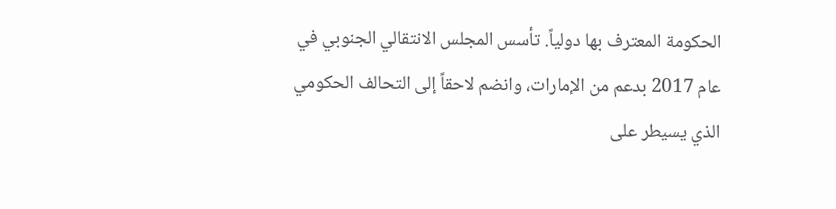الحكومة المعترف بها دولياً. تأسس المجلس الانتقالي الجنوبي في عام 2017 بدعم من الإمارات، وانضم لاحقاً إلى التحالف الحكومي الذي يسيطر على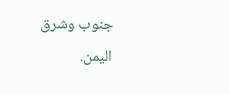جنوب وشرق اليمن.